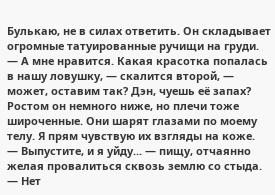Булькаю, не в силах ответить. Он складывает огромные татуированные ручищи на груди.
— А мне нравится. Какая красотка попалась в нашу ловушку, — скалится второй, — может, оставим так? Дэн, чуешь её запах?
Ростом он немного ниже, но плечи тоже широченные. Они шарят глазами по моему телу. Я прям чувствую их взгляды на коже.
— Выпустите, и я уйду... — пищу, отчаянно желая провалиться сквозь землю со стыда.
— Нет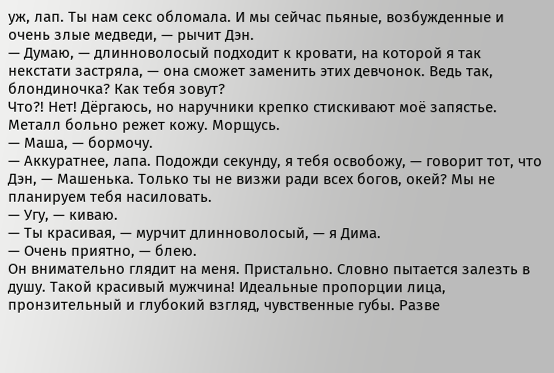уж, лап. Ты нам секс обломала. И мы сейчас пьяные, возбужденные и очень злые медведи, — рычит Дэн.
— Думаю, — длинноволосый подходит к кровати, на которой я так некстати застряла, — она сможет заменить этих девчонок. Ведь так, блондиночка? Как тебя зовут?
Что?! Нет! Дёргаюсь, но наручники крепко стискивают моё запястье. Металл больно режет кожу. Морщусь.
— Маша, — бормочу.
— Аккуратнее, лапа. Подожди секунду, я тебя освобожу, — говорит тот, что Дэн, — Машенька. Только ты не визжи ради всех богов, окей? Мы не планируем тебя насиловать.
— Угу, — киваю.
— Ты красивая, — мурчит длинноволосый, — я Дима.
— Очень приятно, — блею.
Он внимательно глядит на меня. Пристально. Словно пытается залезть в душу. Такой красивый мужчина! Идеальные пропорции лица, пронзительный и глубокий взгляд, чувственные губы. Разве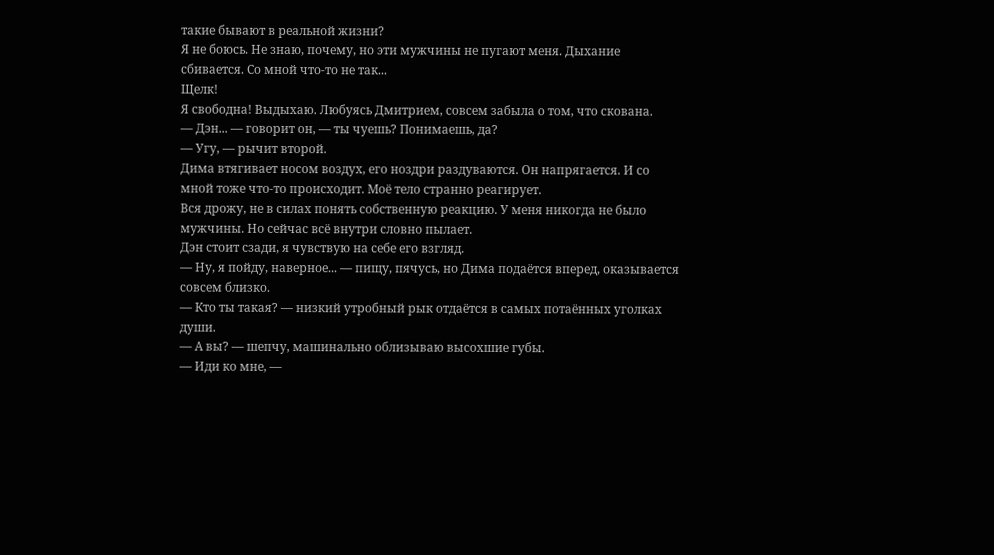такие бывают в реальной жизни?
Я не боюсь. Не знаю, почему, но эти мужчины не пугают меня. Дыхание сбивается. Со мной что-то не так...
Щелк!
Я свободна! Выдыхаю. Любуясь Дмитрием, совсем забыла о том, что скована.
— Дэн... — говорит он, — ты чуешь? Понимаешь, да?
— Угу, — рычит второй.
Дима втягивает носом воздух, его ноздри раздуваются. Он напрягается. И со мной тоже что-то происходит. Моё тело странно реагирует.
Вся дрожу, не в силах понять собственную реакцию. У меня никогда не было мужчины. Но сейчас всё внутри словно пылает.
Дэн стоит сзади, я чувствую на себе его взгляд.
— Ну, я пойду, наверное... — пищу, пячусь, но Дима подаётся вперед, оказывается совсем близко.
— Кто ты такая? — низкий утробный рык отдаётся в самых потаённых уголках души.
— А вы? — шепчу, машинально облизываю высохшие губы.
— Иди ко мне, —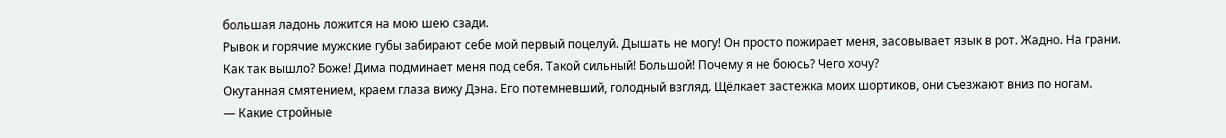большая ладонь ложится на мою шею сзади.
Рывок и горячие мужские губы забирают себе мой первый поцелуй. Дышать не могу! Он просто пожирает меня, засовывает язык в рот. Жадно. На грани.
Как так вышло? Боже! Дима подминает меня под себя. Такой сильный! Большой! Почему я не боюсь? Чего хочу?
Окутанная смятением, краем глаза вижу Дэна. Его потемневший, голодный взгляд. Щёлкает застежка моих шортиков, они съезжают вниз по ногам.
— Какие стройные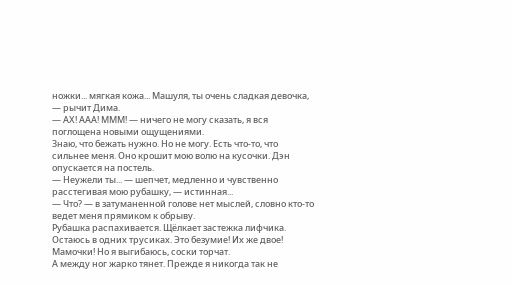ножки... мягкая кожа... Машуля, ты очень сладкая девочка, — рычит Дима.
— АХ! ААА! МММ! — ничего не могу сказать, я вся поглощена новыми ощущениями.
Знаю, что бежать нужно. Но не могу. Есть что-то, что сильнее меня. Оно крошит мою волю на кусочки. Дэн опускается на постель.
— Неужели ты... — шепчет, медленно и чувственно расстегивая мою рубашку, — истинная...
— Что? — в затуманенной голове нет мыслей, словно кто-то ведет меня прямиком к обрыву.
Рубашка распахивается. Щёлкает застежка лифчика. Остаюсь в одних трусиках. Это безумие! Их же двое! Мамочки! Но я выгибаюсь, соски торчат.
А между ног жарко тянет. Прежде я никогда так не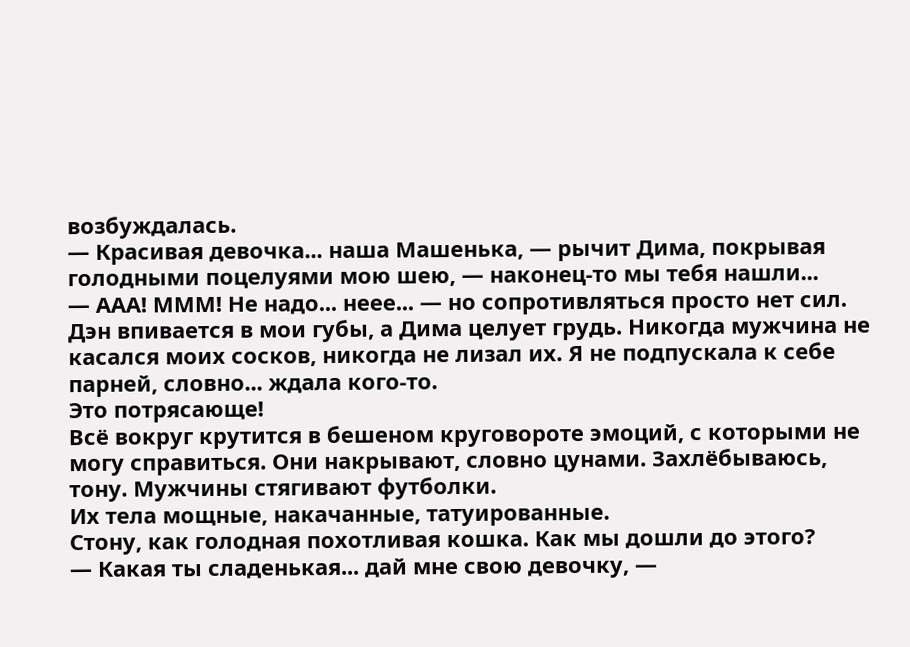возбуждалась.
— Красивая девочка... наша Машенька, — рычит Дима, покрывая голодными поцелуями мою шею, — наконец-то мы тебя нашли...
— ААА! МММ! Не надо... неее... — но сопротивляться просто нет сил.
Дэн впивается в мои губы, а Дима целует грудь. Никогда мужчина не касался моих сосков, никогда не лизал их. Я не подпускала к себе парней, словно... ждала кого-то.
Это потрясающе!
Всё вокруг крутится в бешеном круговороте эмоций, с которыми не могу справиться. Они накрывают, словно цунами. Захлёбываюсь, тону. Мужчины стягивают футболки.
Их тела мощные, накачанные, татуированные.
Стону, как голодная похотливая кошка. Как мы дошли до этого?
— Какая ты сладенькая... дай мне свою девочку, —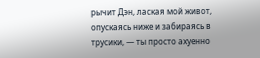рычит Дэн, лаская мой живот, опускаясь ниже и забираясь в трусики, — ты просто ахуенно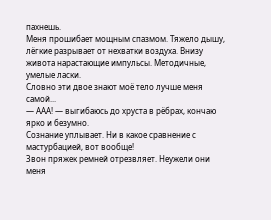пахнешь.
Меня прошибает мощным спазмом. Тяжело дышу, лёгкие разрывает от нехватки воздуха. Внизу живота нарастающие импульсы. Методичные, умелые ласки.
Словно эти двое знают моё тело лучше меня самой...
— ААА! — выгибаюсь до хруста в рёбрах, кончаю ярко и безумно.
Сознание уплывает. Ни в какое сравнение с мастурбацией, вот вообще!
Звон пряжек ремней отрезвляет. Неужели они меня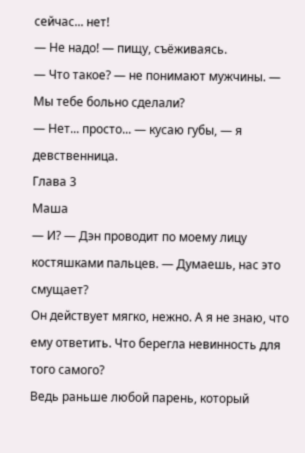сейчас... нет!
— Не надо! — пищу, съёживаясь.
— Что такое? — не понимают мужчины. — Мы тебе больно сделали?
— Нет... просто... — кусаю губы, — я девственница.
Глава 3
Маша
— И? — Дэн проводит по моему лицу костяшками пальцев. — Думаешь, нас это смущает?
Он действует мягко, нежно. А я не знаю, что ему ответить. Что берегла невинность для того самого?
Ведь раньше любой парень, который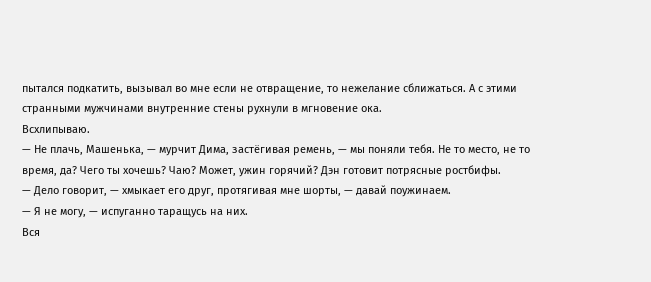пытался подкатить, вызывал во мне если не отвращение, то нежелание сближаться. А с этими странными мужчинами внутренние стены рухнули в мгновение ока.
Всхлипываю.
— Не плачь, Машенька, — мурчит Дима, застёгивая ремень, — мы поняли тебя. Не то место, не то время, да? Чего ты хочешь? Чаю? Может, ужин горячий? Дэн готовит потрясные ростбифы.
— Дело говорит, — хмыкает его друг, протягивая мне шорты, — давай поужинаем.
— Я не могу, — испуганно таращусь на них.
Вся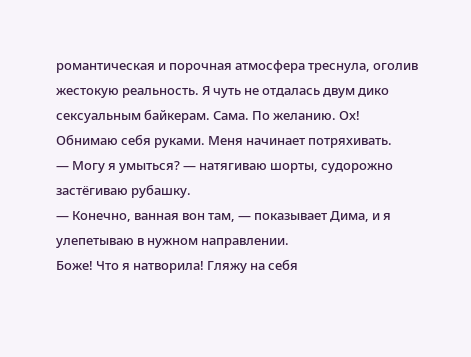романтическая и порочная атмосфера треснула, оголив жестокую реальность. Я чуть не отдалась двум дико сексуальным байкерам. Сама. По желанию. Ох!
Обнимаю себя руками. Меня начинает потряхивать.
— Могу я умыться? — натягиваю шорты, судорожно застёгиваю рубашку.
— Конечно, ванная вон там, — показывает Дима, и я улепетываю в нужном направлении.
Боже! Что я натворила! Гляжу на себя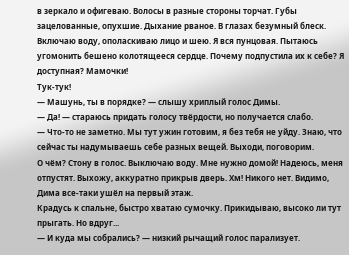в зеркало и офигеваю. Волосы в разные стороны торчат. Губы зацелованные, опухшие. Дыхание рваное. В глазах безумный блеск.
Включаю воду, ополаскиваю лицо и шею. Я вся пунцовая. Пытаюсь угомонить бешено колотящееся сердце. Почему подпустила их к себе? Я доступная? Мамочки!
Тук-тук!
— Машунь, ты в порядке? — слышу хриплый голос Димы.
— Да! — стараюсь придать голосу твёрдости, но получается слабо.
— Что-то не заметно. Мы тут ужин готовим, я без тебя не уйду. Знаю, что сейчас ты надумываешь себе разных вещей. Выходи, поговорим.
О чём? Стону в голос. Выключаю воду. Мне нужно домой! Надеюсь, меня отпустят. Выхожу, аккуратно прикрыв дверь. Хм! Никого нет. Видимо, Дима все-таки ушёл на первый этаж.
Крадусь к спальне, быстро хватаю сумочку. Прикидываю, высоко ли тут прыгать. Но вдруг...
— И куда мы собрались? — низкий рычащий голос парализует.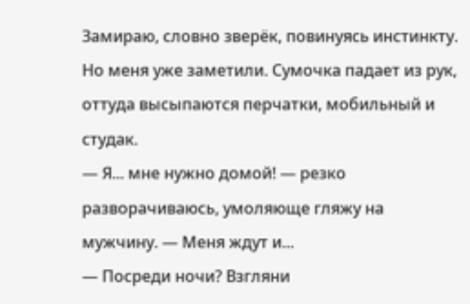Замираю, словно зверёк, повинуясь инстинкту. Но меня уже заметили. Сумочка падает из рук, оттуда высыпаются перчатки, мобильный и студак.
— Я... мне нужно домой! — резко разворачиваюсь, умоляюще гляжу на мужчину. — Меня ждут и...
— Посреди ночи? Взгляни